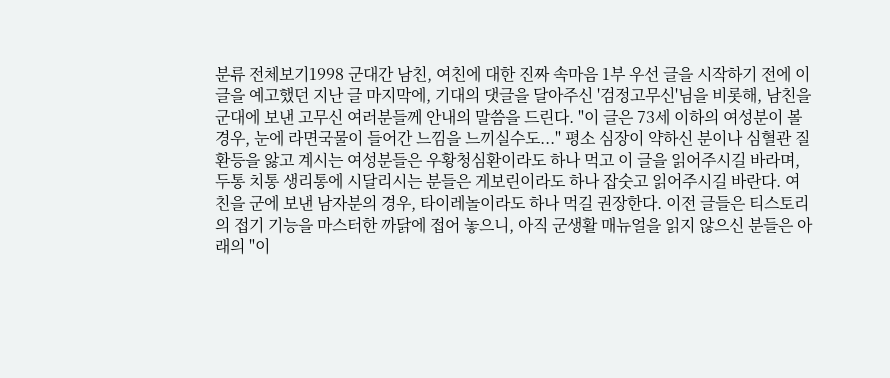분류 전체보기1998 군대간 남친, 여친에 대한 진짜 속마음 1부 우선 글을 시작하기 전에 이 글을 예고했던 지난 글 마지막에, 기대의 댓글을 달아주신 '검정고무신'님을 비롯해, 남친을 군대에 보낸 고무신 여러분들께 안내의 말씀을 드린다. "이 글은 73세 이하의 여성분이 볼 경우, 눈에 라면국물이 들어간 느낌을 느끼실수도..." 평소 심장이 약하신 분이나 심혈관 질환등을 앓고 계시는 여성분들은 우황청심환이라도 하나 먹고 이 글을 읽어주시길 바라며, 두통 치통 생리통에 시달리시는 분들은 게보린이라도 하나 잡숫고 읽어주시길 바란다. 여친을 군에 보낸 남자분의 경우, 타이레놀이라도 하나 먹길 권장한다. 이전 글들은 티스토리의 접기 기능을 마스터한 까닭에 접어 놓으니, 아직 군생활 매뉴얼을 읽지 않으신 분들은 아래의 "이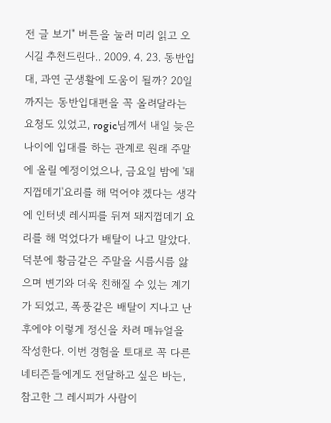전 글 보기" 버튼을 눌러 미리 읽고 오시길 추천드린다.. 2009. 4. 23. 동반입대, 과연 군생활에 도움이 될까? 20일 까지는 동반입대편을 꼭 올려달라는 요청도 있었고, rogic님께서 내일 늦은나이에 입대를 하는 관계로 원래 주말에 올릴 예정이었으나, 금요일 밤에 '돼지껍데기'요리를 해 먹어야 겠다는 생각에 인터넷 레시피를 뒤져 돼지껍데기 요리를 해 먹었다가 배탈이 나고 말았다. 덕분에 황금같은 주말을 시름시름 앓으며 변기와 더욱 친해질 수 있는 계기가 되었고, 폭풍같은 배탈이 지나고 난 후에야 이렇게 정신을 차려 매뉴얼을 작성한다. 이번 경험을 토대로 꼭 다른 네티즌들에게도 전달하고 싶은 바는, 참고한 그 레시피가 사람이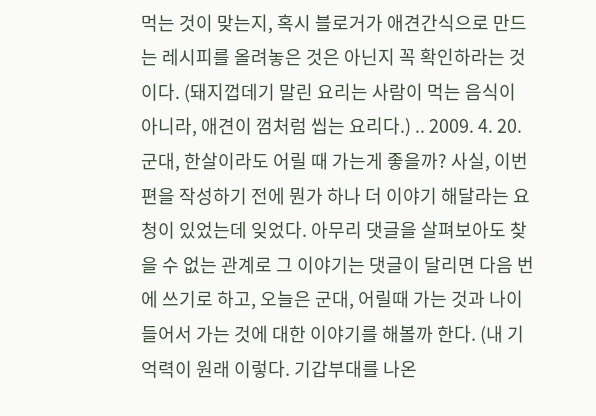먹는 것이 맞는지, 혹시 블로거가 애견간식으로 만드는 레시피를 올려놓은 것은 아닌지 꼭 확인하라는 것이다. (돼지껍데기 말린 요리는 사람이 먹는 음식이 아니라, 애견이 껌처럼 씹는 요리다.) .. 2009. 4. 20. 군대, 한살이라도 어릴 때 가는게 좋을까? 사실, 이번 편을 작성하기 전에 뭔가 하나 더 이야기 해달라는 요청이 있었는데 잊었다. 아무리 댓글을 살펴보아도 찾을 수 없는 관계로 그 이야기는 댓글이 달리면 다음 번에 쓰기로 하고, 오늘은 군대, 어릴때 가는 것과 나이들어서 가는 것에 대한 이야기를 해볼까 한다. (내 기억력이 원래 이렇다. 기갑부대를 나온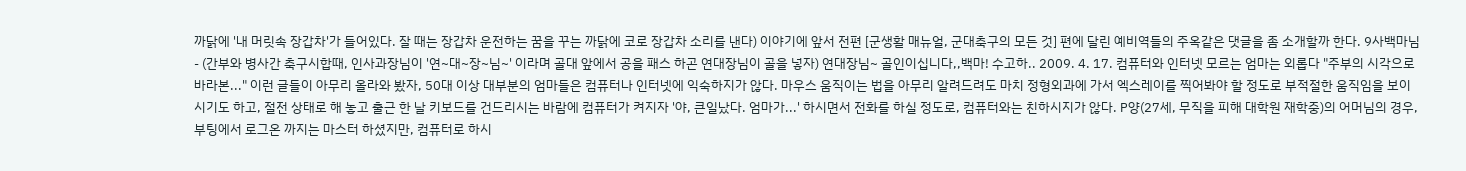까닭에 '내 머릿속 장갑차'가 들어있다. 잘 때는 장갑차 운전하는 꿈을 꾸는 까닭에 코로 장갑차 소리를 낸다) 이야기에 앞서 전편 [군생활 매뉴얼, 군대축구의 모든 것] 편에 달린 예비역들의 주옥같은 댓글을 좀 소개할까 한다. 9사백마님 - (간부와 병사간 축구시합때, 인사과장님이 '연~대~장~님~' 이라며 골대 앞에서 공을 패스 하곤 연대장님이 골을 넣자) 연대장님~ 골인이십니다,,백마! 수고하.. 2009. 4. 17. 컴퓨터와 인터넷 모르는 엄마는 외롭다 "주부의 시각으로 바라본..." 이런 글들이 아무리 올라와 봤자, 50대 이상 대부분의 엄마들은 컴퓨터나 인터넷에 익숙하지가 않다. 마우스 움직이는 법을 아무리 알려드려도 마치 정형외과에 가서 엑스레이를 찍어봐야 할 정도로 부적절한 움직임을 보이시기도 하고, 절전 상태로 해 놓고 출근 한 날 키보드를 건드리시는 바람에 컴퓨터가 켜지자 '야, 큰일났다. 엄마가...' 하시면서 전화를 하실 정도로, 컴퓨터와는 친하시지가 않다. P양(27세, 무직을 피해 대학원 재학중)의 어머님의 경우, 부팅에서 로그온 까지는 마스터 하셨지만, 컴퓨터로 하시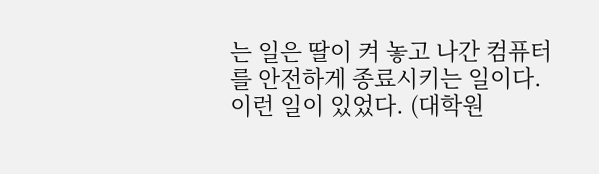는 일은 딸이 켜 놓고 나간 컴퓨터를 안전하게 종료시키는 일이다. 이런 일이 있었다. (대학원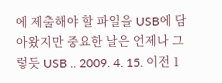에 제출해야 할 파일을 USB에 담아왔지만 중요한 날은 언제나 그렇듯 USB .. 2009. 4. 15. 이전 1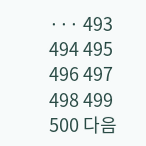··· 493 494 495 496 497 498 499 500 다음